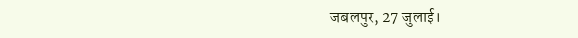जबलपुर, 27 जुलाई।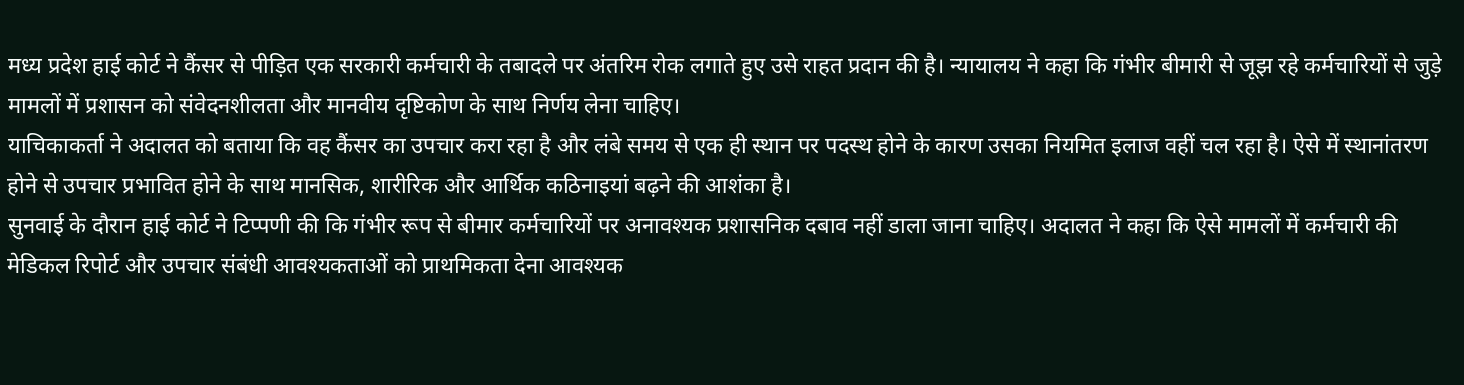मध्य प्रदेश हाई कोर्ट ने कैंसर से पीड़ित एक सरकारी कर्मचारी के तबादले पर अंतरिम रोक लगाते हुए उसे राहत प्रदान की है। न्यायालय ने कहा कि गंभीर बीमारी से जूझ रहे कर्मचारियों से जुड़े मामलों में प्रशासन को संवेदनशीलता और मानवीय दृष्टिकोण के साथ निर्णय लेना चाहिए।
याचिकाकर्ता ने अदालत को बताया कि वह कैंसर का उपचार करा रहा है और लंबे समय से एक ही स्थान पर पदस्थ होने के कारण उसका नियमित इलाज वहीं चल रहा है। ऐसे में स्थानांतरण होने से उपचार प्रभावित होने के साथ मानसिक, शारीरिक और आर्थिक कठिनाइयां बढ़ने की आशंका है।
सुनवाई के दौरान हाई कोर्ट ने टिप्पणी की कि गंभीर रूप से बीमार कर्मचारियों पर अनावश्यक प्रशासनिक दबाव नहीं डाला जाना चाहिए। अदालत ने कहा कि ऐसे मामलों में कर्मचारी की मेडिकल रिपोर्ट और उपचार संबंधी आवश्यकताओं को प्राथमिकता देना आवश्यक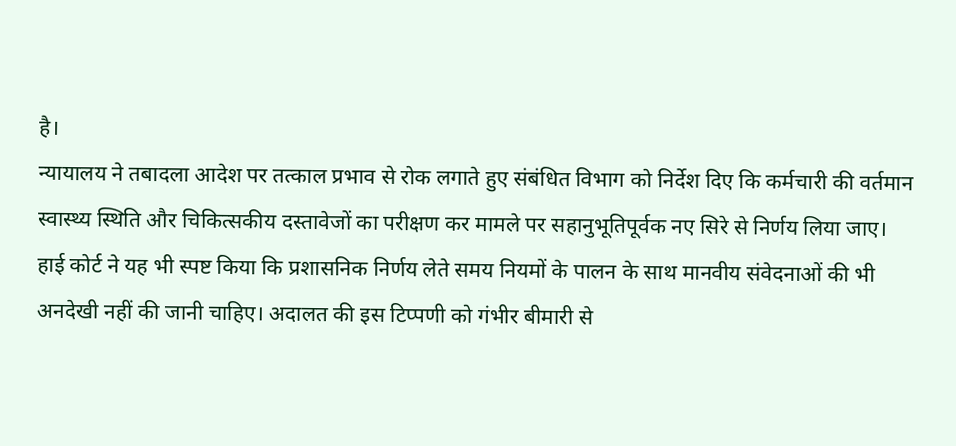है।
न्यायालय ने तबादला आदेश पर तत्काल प्रभाव से रोक लगाते हुए संबंधित विभाग को निर्देश दिए कि कर्मचारी की वर्तमान स्वास्थ्य स्थिति और चिकित्सकीय दस्तावेजों का परीक्षण कर मामले पर सहानुभूतिपूर्वक नए सिरे से निर्णय लिया जाए।
हाई कोर्ट ने यह भी स्पष्ट किया कि प्रशासनिक निर्णय लेते समय नियमों के पालन के साथ मानवीय संवेदनाओं की भी अनदेखी नहीं की जानी चाहिए। अदालत की इस टिप्पणी को गंभीर बीमारी से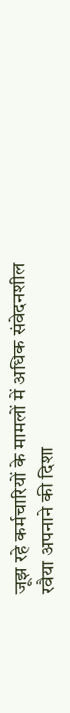जूझ रहे कर्मचारियों के मामलों में अधिक संवेदनशील रवैया अपनाने की दिशा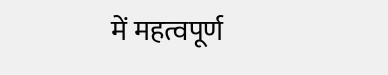में महत्वपूर्ण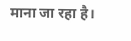माना जा रहा है।